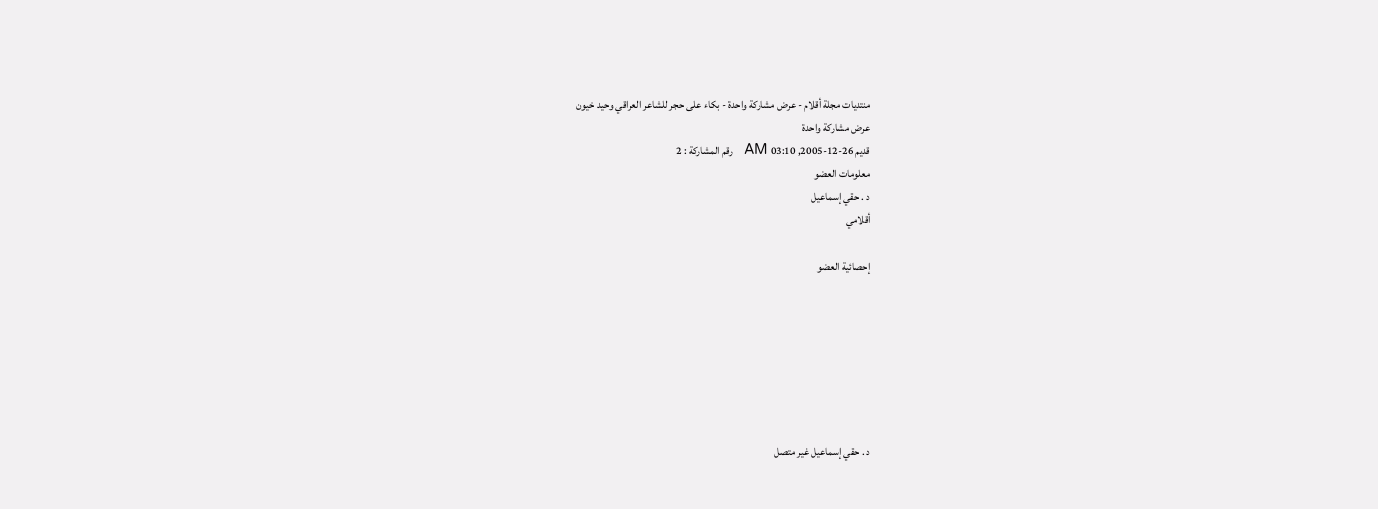منتديات مجلة أقلام - عرض مشاركة واحدة - بكاء على حجر للشاعر العراقي وحيد خيون
عرض مشاركة واحدة
قديم 26-12-2005, 03:10 AM   رقم المشاركة : 2
معلومات العضو
د . حقي إسماعيل
أقلامي

إحصائية العضو







د . حقي إسماعيل غير متصل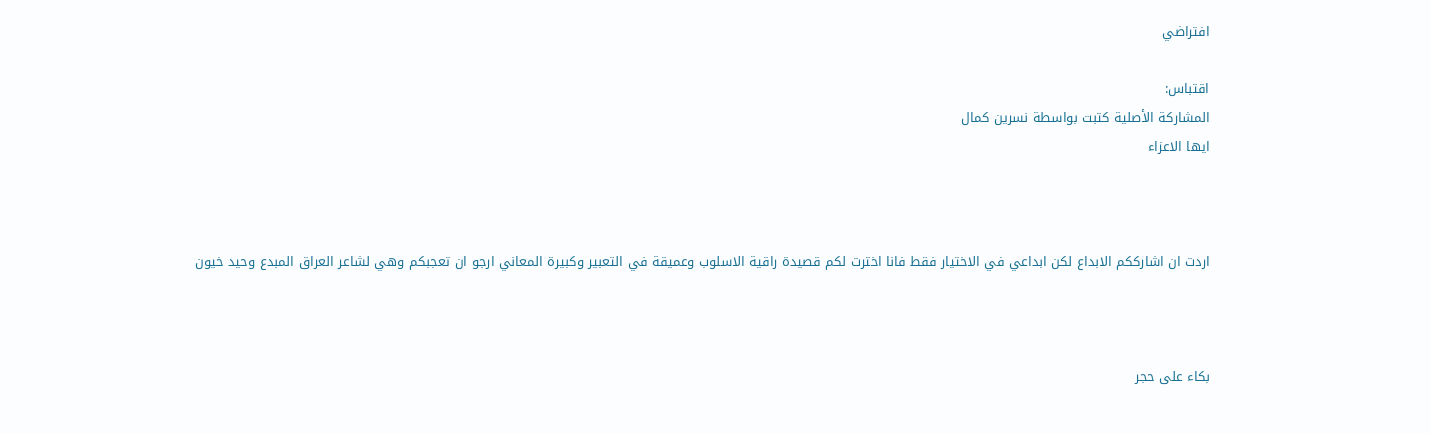افتراضي

اقتباس:
المشاركة الأصلية كتبت بواسطة نسرين كمال
ايها الاعزاء



اردت ان اشارككم الابداع لكن ابداعي في الاختيار فقط فانا اخترت لكم قصيدة راقية الاسلوب وعميقة في التعبير وكبيرة المعاني ارجو ان تعجبكم وهي لشاعر العراق المبدع وحيد خيون



بكاء على حجر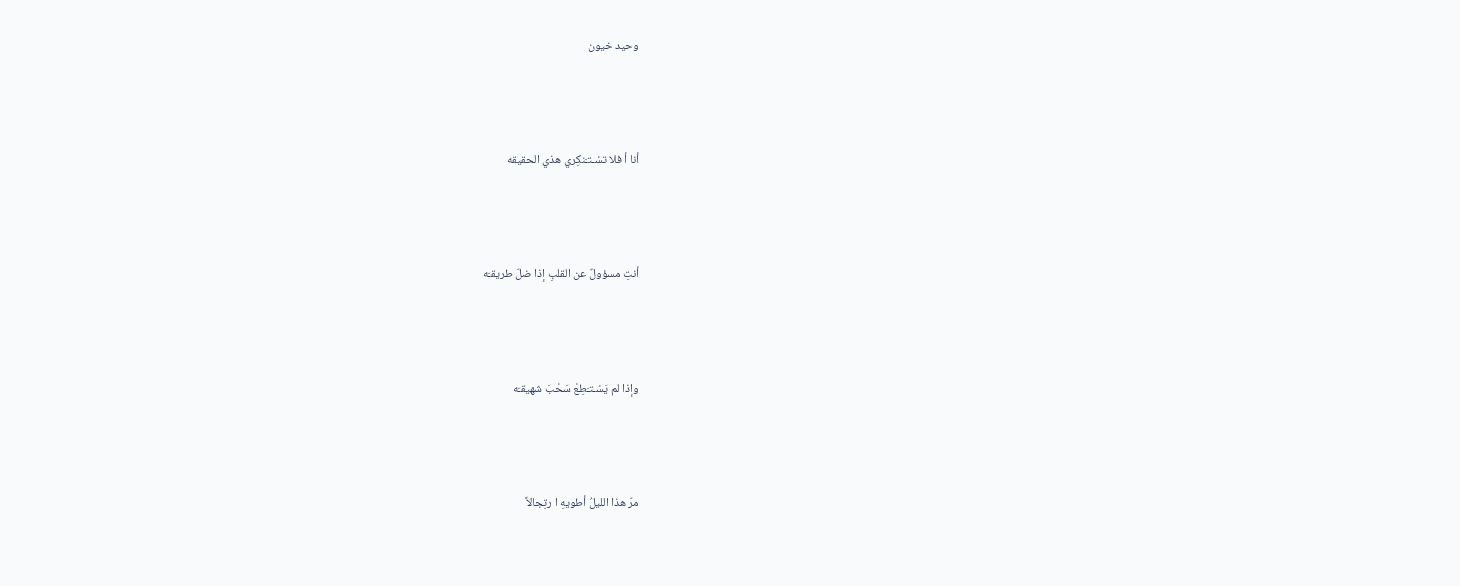وحيد خيون



أنا أ فلا تسْـتـَنكِري هذي الحقيقه



أنتِ مسؤولٌ عن القلبِ إذا ضلّ طريقـَه



وإذا لم يَسْـتـَطِعْ سَحْبَ شهيقـَه



مرّ هذا الليلُ أطويهِ ا رتِجالاً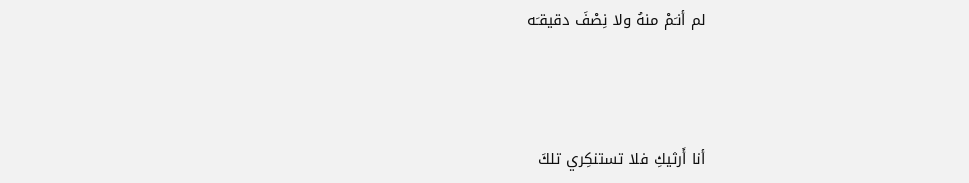لم أنـَمْ منهُ ولا نِصْفَ دقيقـَه



أنا أَرثيكِ فلا تستنكِري تلكَ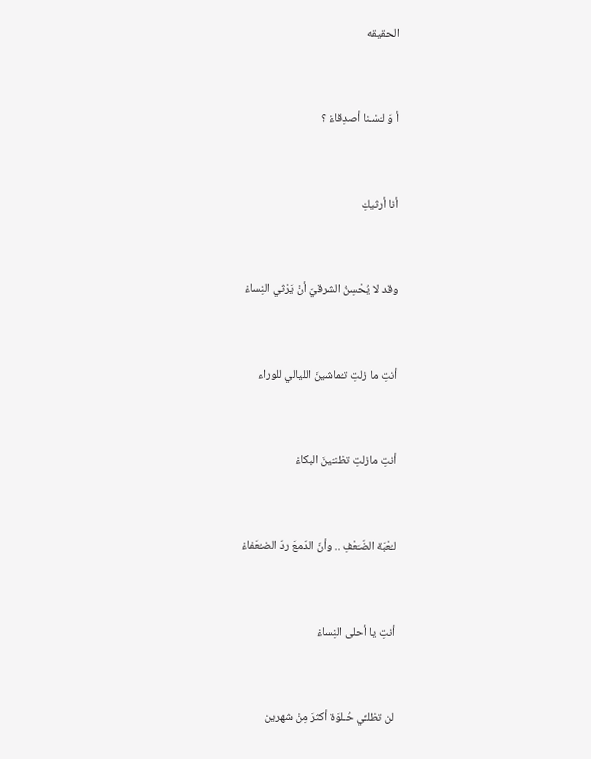الحقيقه



أ وَ لـَسْـنا أصدِقاءْ ؟



أنا أرثيكِ



وقد لا يُحْسِنُ الشرقيّ أنْ يَرْثي النِساءْ



أنتِ ما زلتِ تـُماشينَ الليالي للوراء



أنتِ مازلتِ تظنـّينَ البكاءْ



لـُعْبَة الضّـَعْفِ .. وأنّ الدّمعَ ردّ الضـُعَفاءْ



أنتِ يا أحلى النِساءْ



لن تظلـِّي حُـلوَة أكثرَ مِنْ شهرين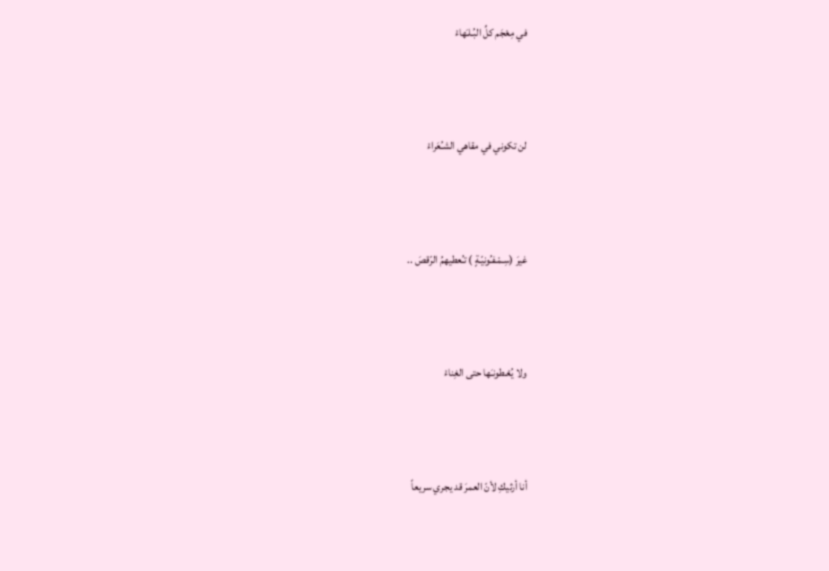في مِعْجَم كلِّ البُـلـَهاءْ



لن تكوني في مقاهي الشـُعَراءْ



غيرَ (سِـمْـفـُونيّـةٍ ) تـُعطيهمُ الرّقصَ ..



ولا يُعْـطونـَها حتى الغِناءْ



أنا أرثيكِ لأنّ العمرَ قد يجري سريعاً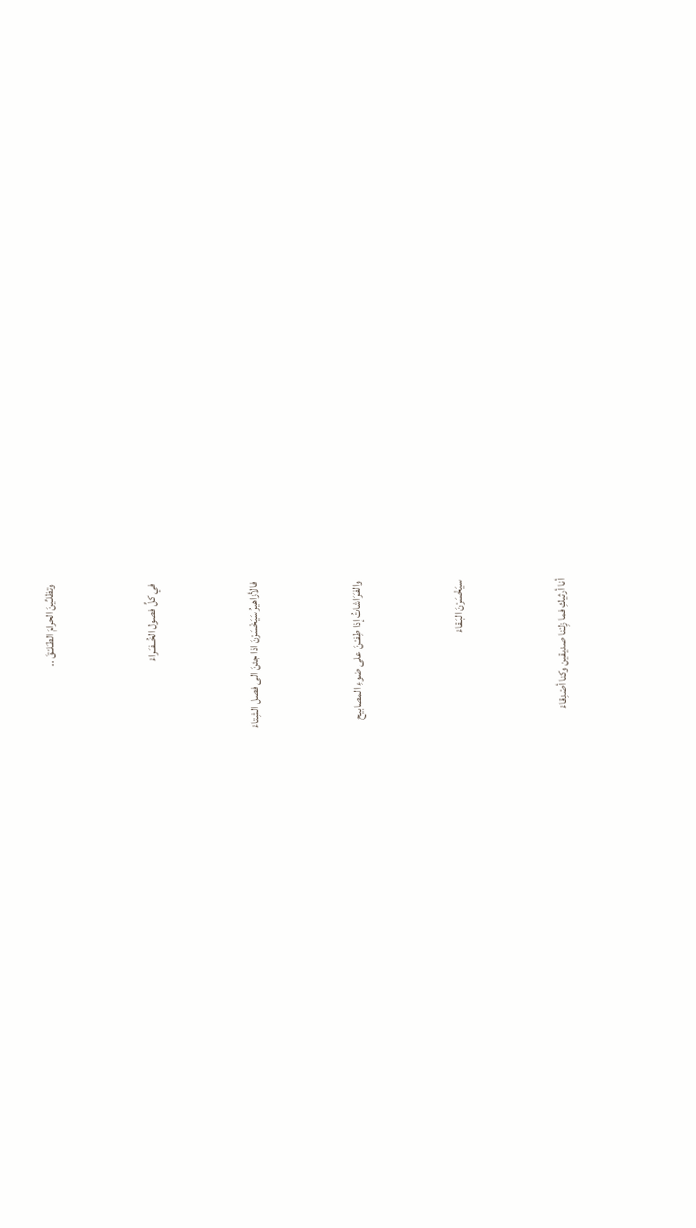وتظلـِّينَ الحرامَ الطـَلـْـقَ ..



في كلِّ فصول الخُــفـَـراءْ



فالأزاهيرُ سَيَخْسَرْنَ اذا جئنَ الى فصل الشِتاءْ



والفـَرَاشاتُ إذا طِفـْـنَ على ضوءِ المصابيح



سيَخْسَرْنَ البَـقاءْ



أنا أرثيكِ فما زِلـْنا صديقين وكنا أصْدِقاءْ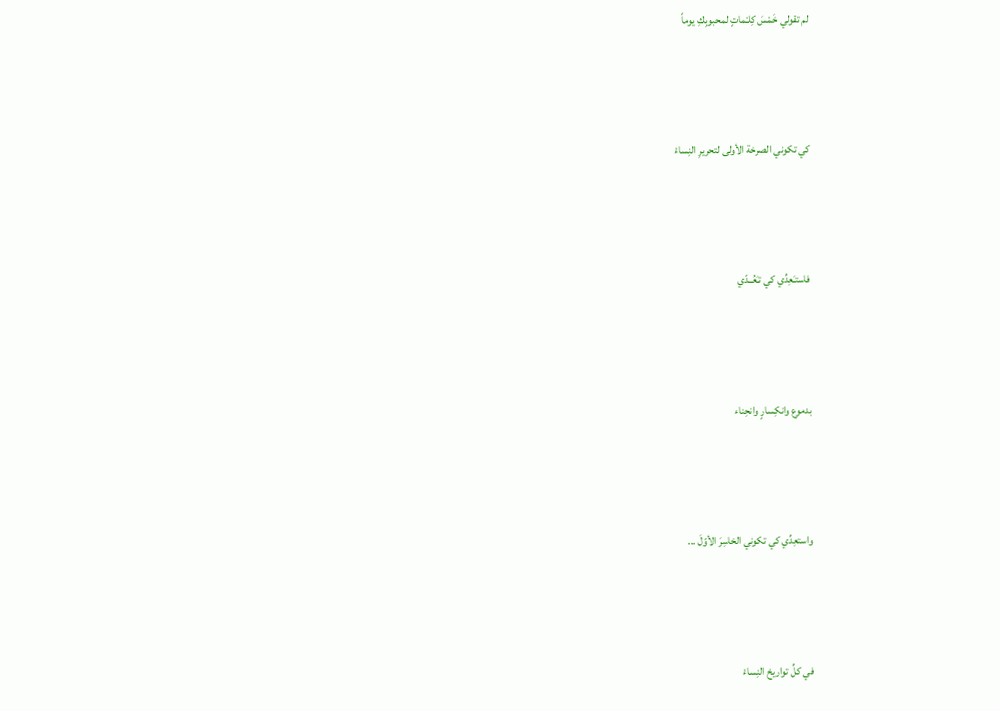لم تقولي خَمْسَ كِلـْماتٍ لمحبوبِكِ يوماً



كي تكوني الصرخة الأولى لتحريرِ النِساءْ



فاستـَعِدِّي كي تـَعُــدّي



بدموع وانكِسارٍ وانحِناء



واستعِدِّي كي تكوني الخاسِرَ الأوّلَ ...



في كلِّ تواريخ النِساءْ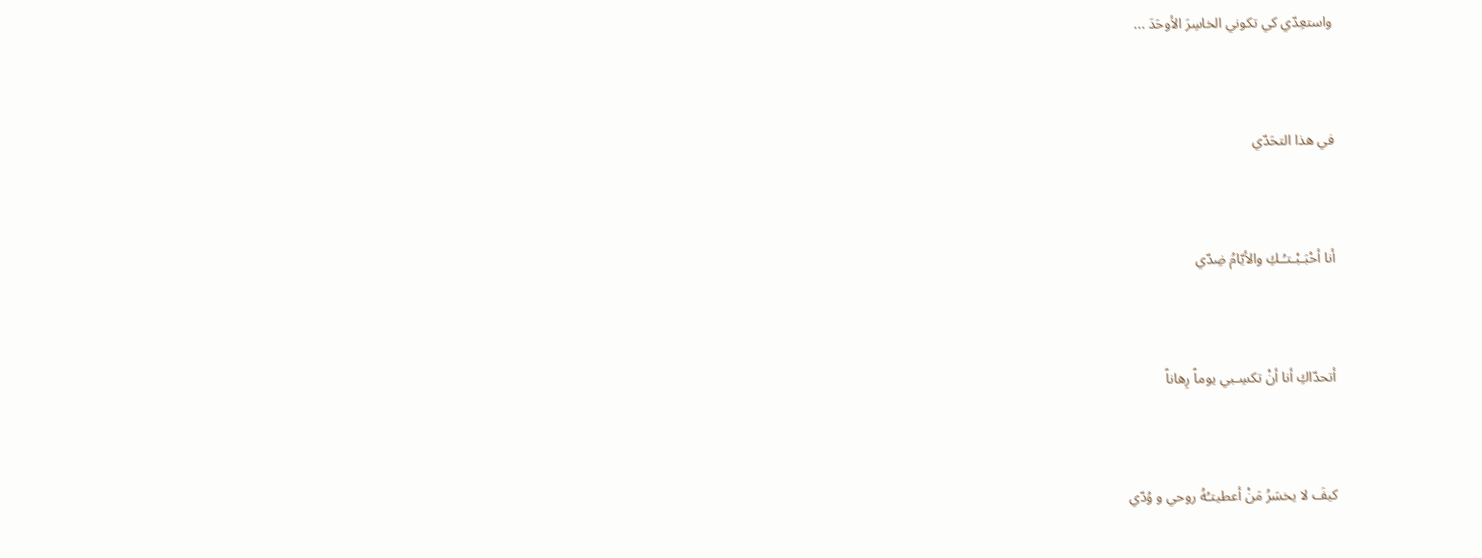واستعِدّي كي تكوني الخاسِرَ الأوحَدَ ...



في هذا التحَدّي



أنا أحْبَـبْـتـُـكِ والأيّامُ ضِدّي



أتحدّاكِ أنا أنْ تكسِـبي يوماً رِهاناً



كيفَ لا يخسَرُ مَنْ أعطيتـُهُ روحي و وُدّي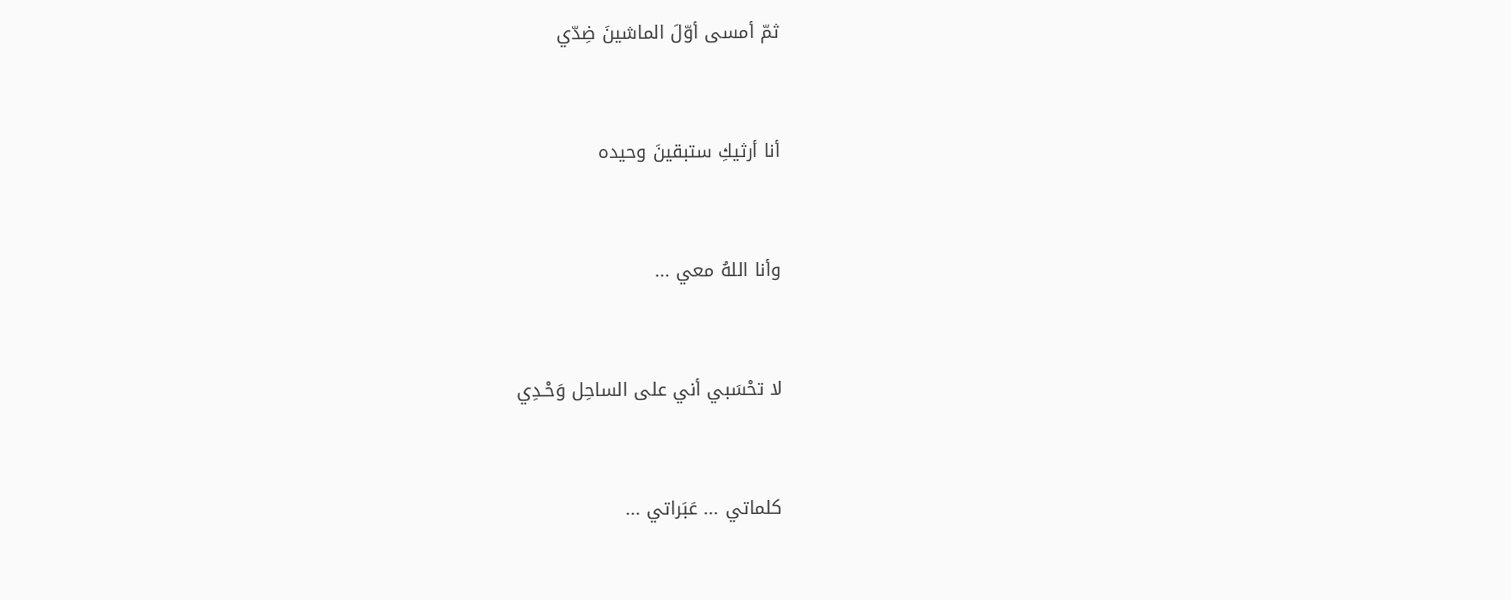ثمّ أمسى أوّلَ الماشينَ ضِدّي



أنا أرثيكِ ستبقينَ وحيده



وأنا اللهُ معي ...



لا تحْسَبي أني على الساحِل وَحْـدِي



كلماتي ... عَبَراتي ...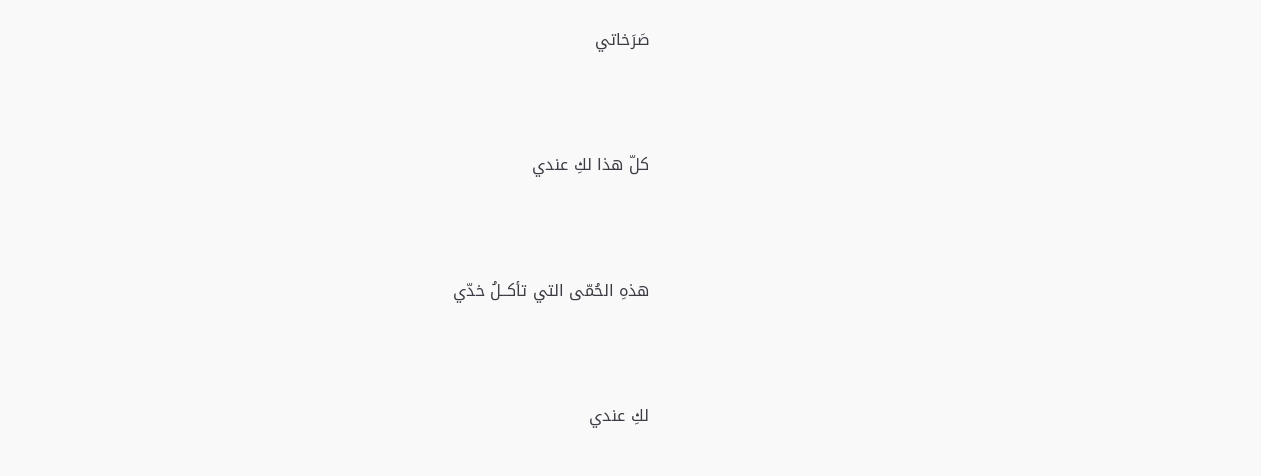صَرَخاتي



كلّ هذا لكِ عندي



هذهِ الحُمّى التي تأكــلُ خدّي



لكِ عندي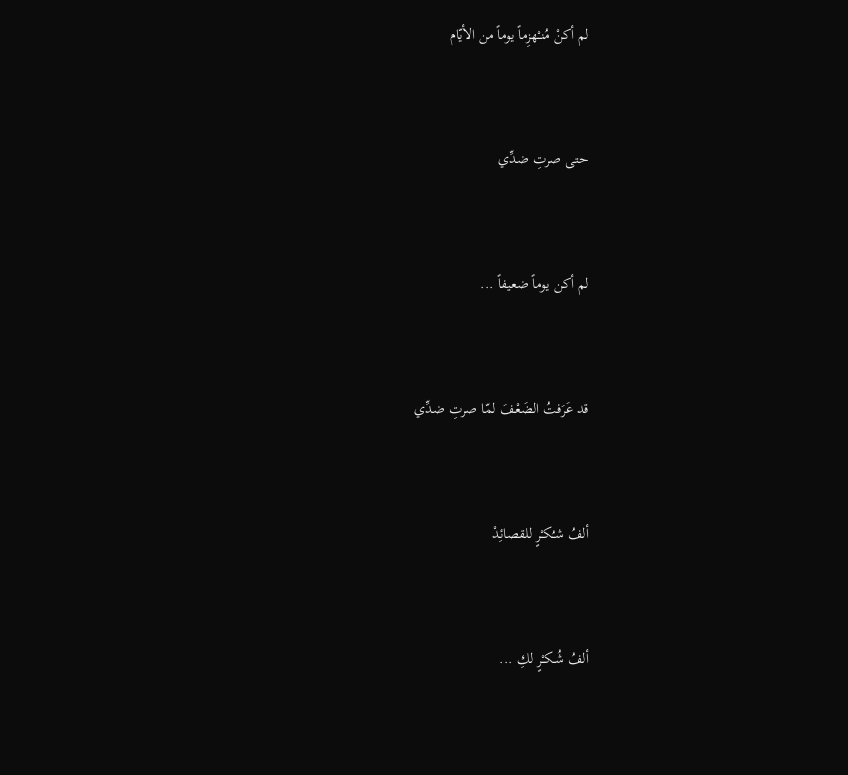لم أكنْ مُنـْهزِماً يوماً من الأيّام



حتى صرتِ ضدِّي



لم أكن يوماً ضعيفاً ...



قد عَرَفتُ الضَعْـفَ لمّا صرتِ ضدِّي



ألفُ شـُكـْرٍ للقصائِدْ



ألفُ شُـكـْرٍ لكِ ...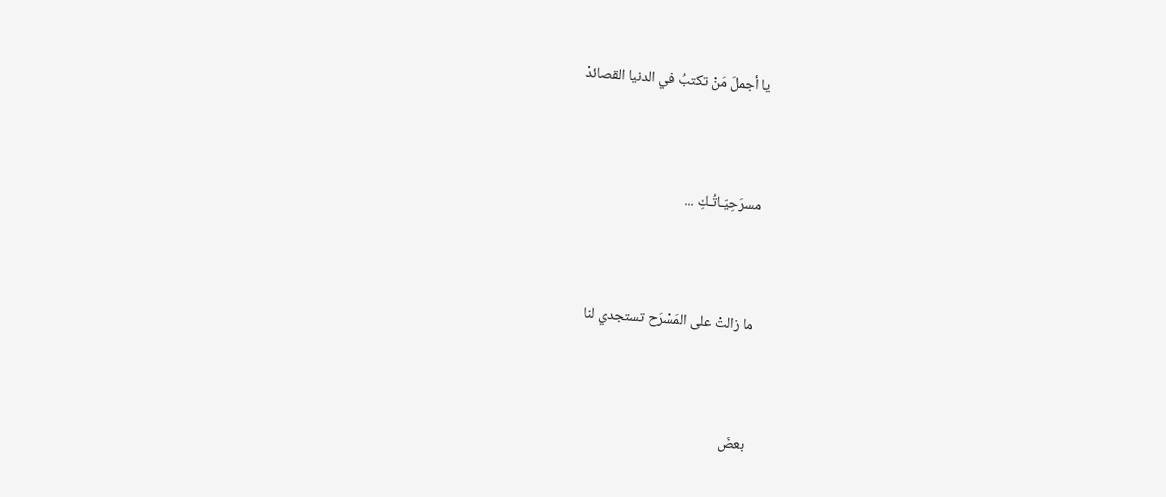يا أجملَ مَنْ تكتبُ في الدنيا القصائدْ



مسرَحِيّـاتُـكِ ...



ما زالتْ على المَسْرَح تستجدي لنا



بعضَ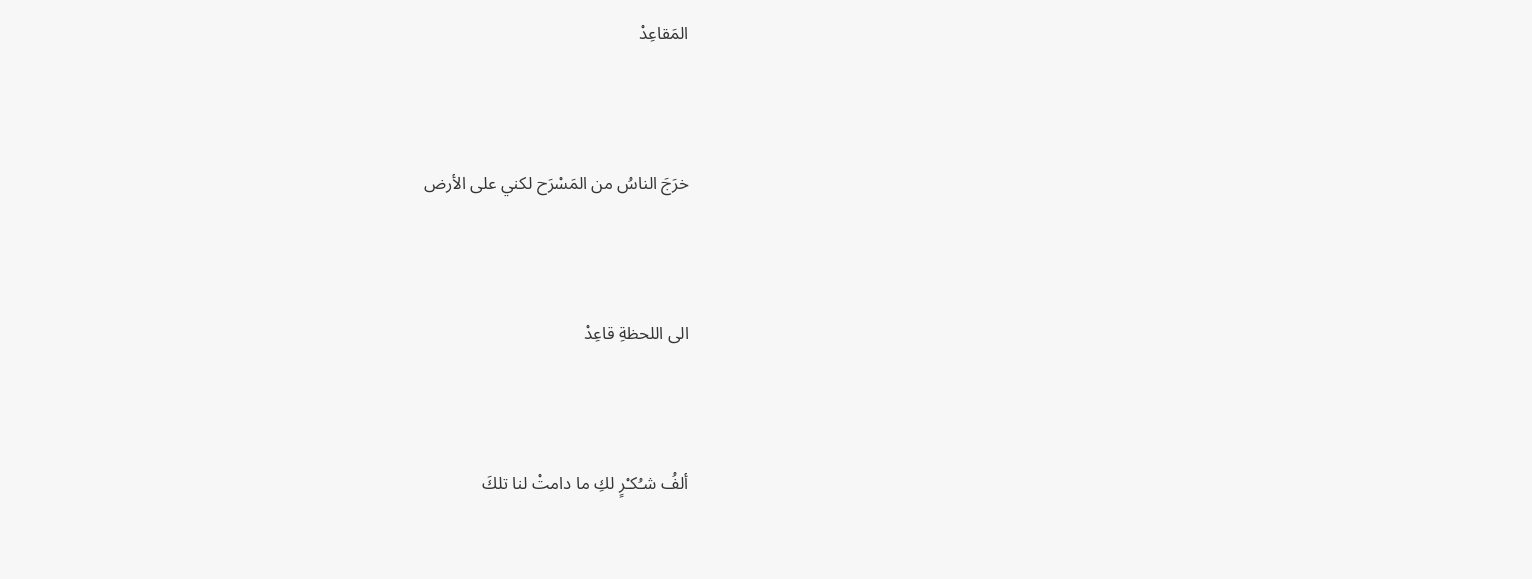المَقاعِدْ



خرَجَ الناسُ من المَسْرَح لكني على الأرض



الى اللحظةِ قاعِدْ



ألفُ شـُكـْرٍ لكِ ما دامتْ لنا تلكَ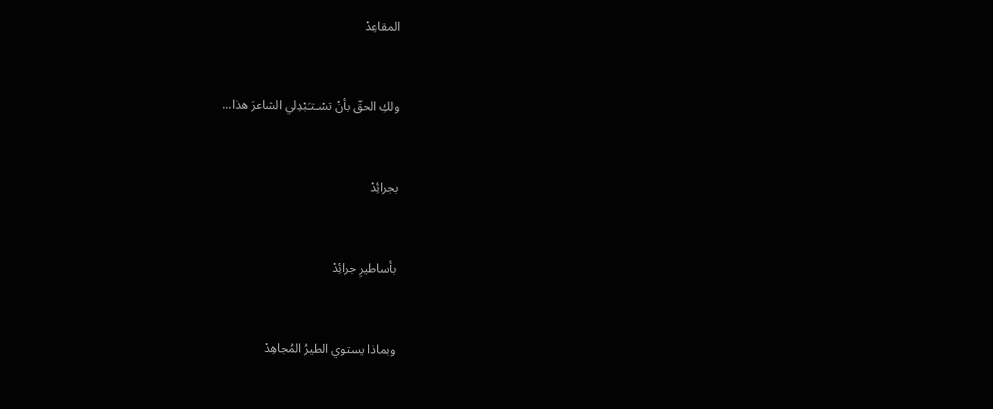المقاعِدْ



ولكِ الحقّ بأنْ تسْـتـَبْدِلي الشاعرَ هذا...



بجرائِدْ



بأساطيرِ جرائِدْ



وبماذا يستوي الطيرُ المُجاهِدْ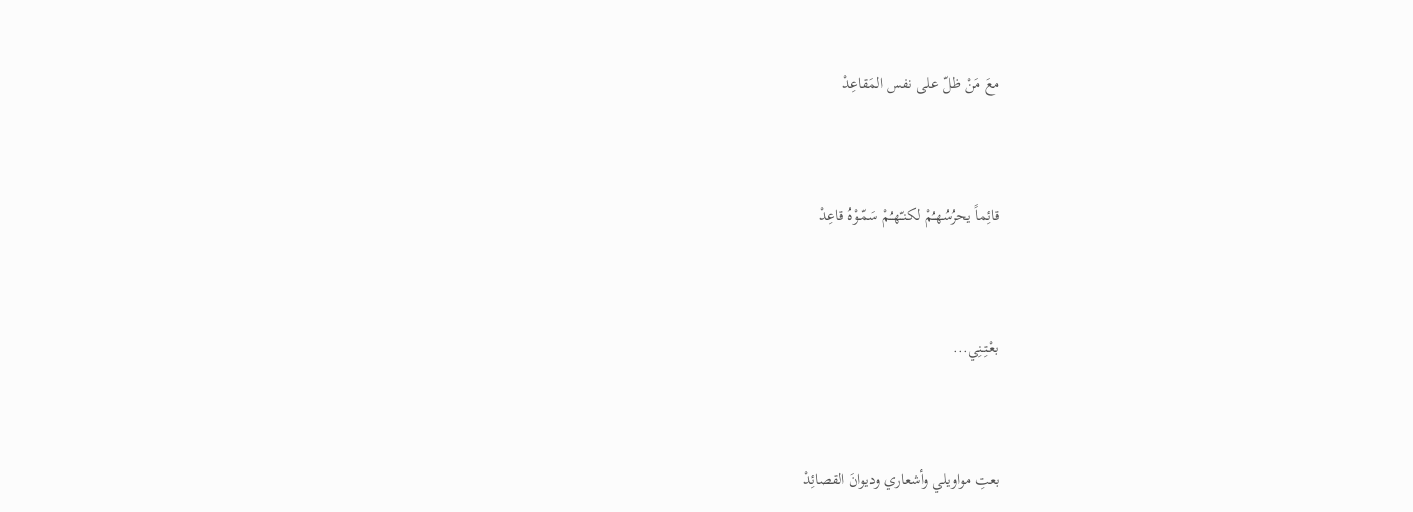معَ مَنْ ظلّ على نفس المَقاعِدْ



قائِماً يحرُسُهـُمْ لكنـّهـُمْ سَمّـوْهُ قاعِدْ



بعْـتِـنِي...



بعتِ مواويلي وأشعاري وديوانَ القصائِدْ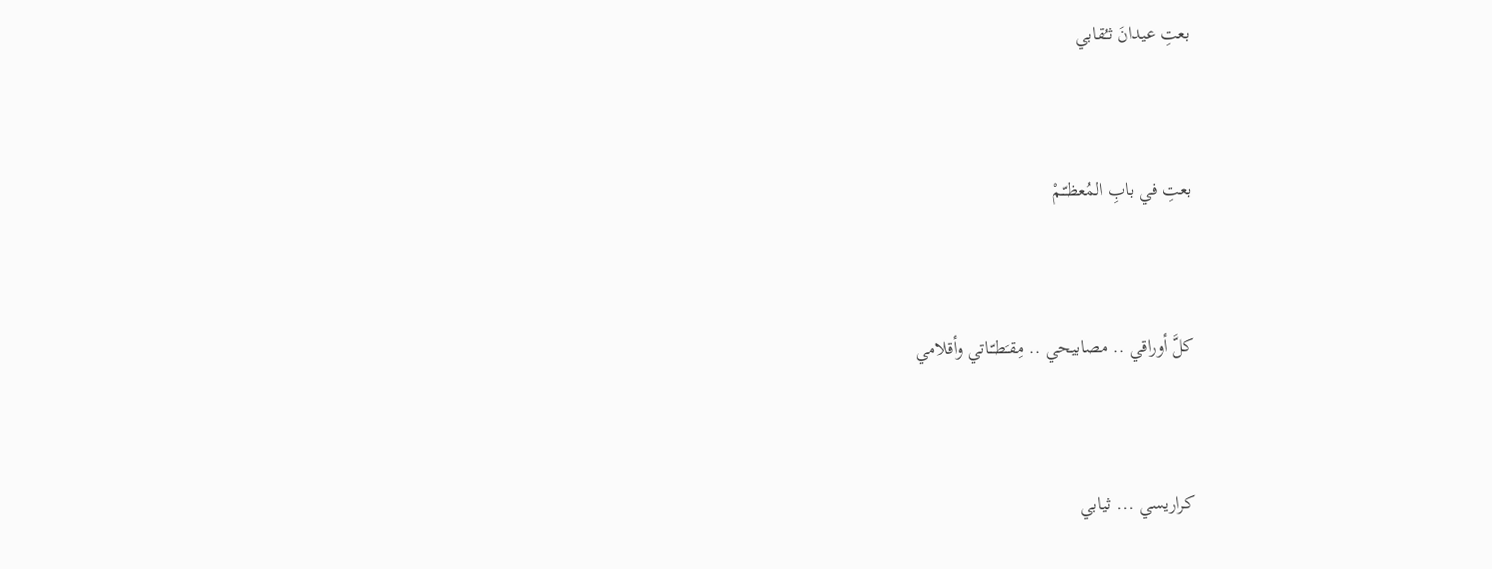بعتِ عيدانَ ثـُقابي



بعتِ في بابِ المُعظـّـمْ



كلَّ أوراقي .. مصابيحي .. مِقـَطـّـاتي وأقلامي



كراريسي ... ثيابي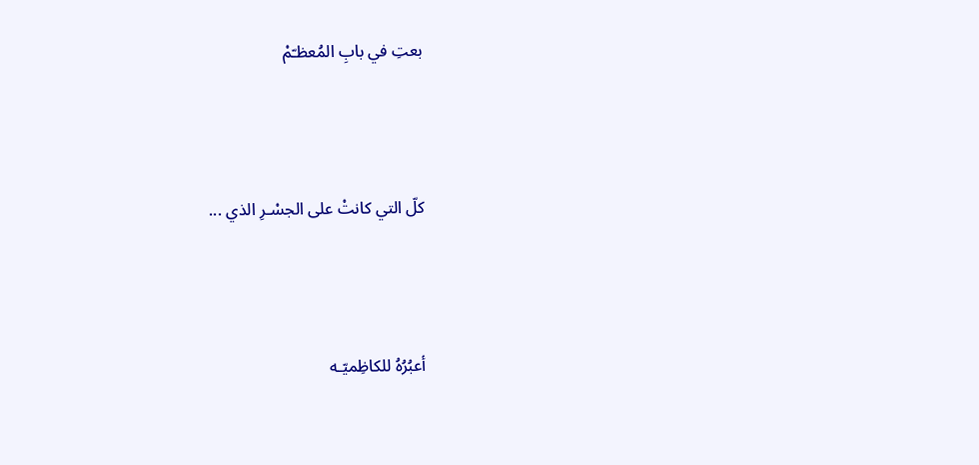بعتِ في بابِ المُعظـّمْ



كلّ التي كانتْ على الجسْـرِ الذي ...



أعبُرُهُ للكاظِميّـه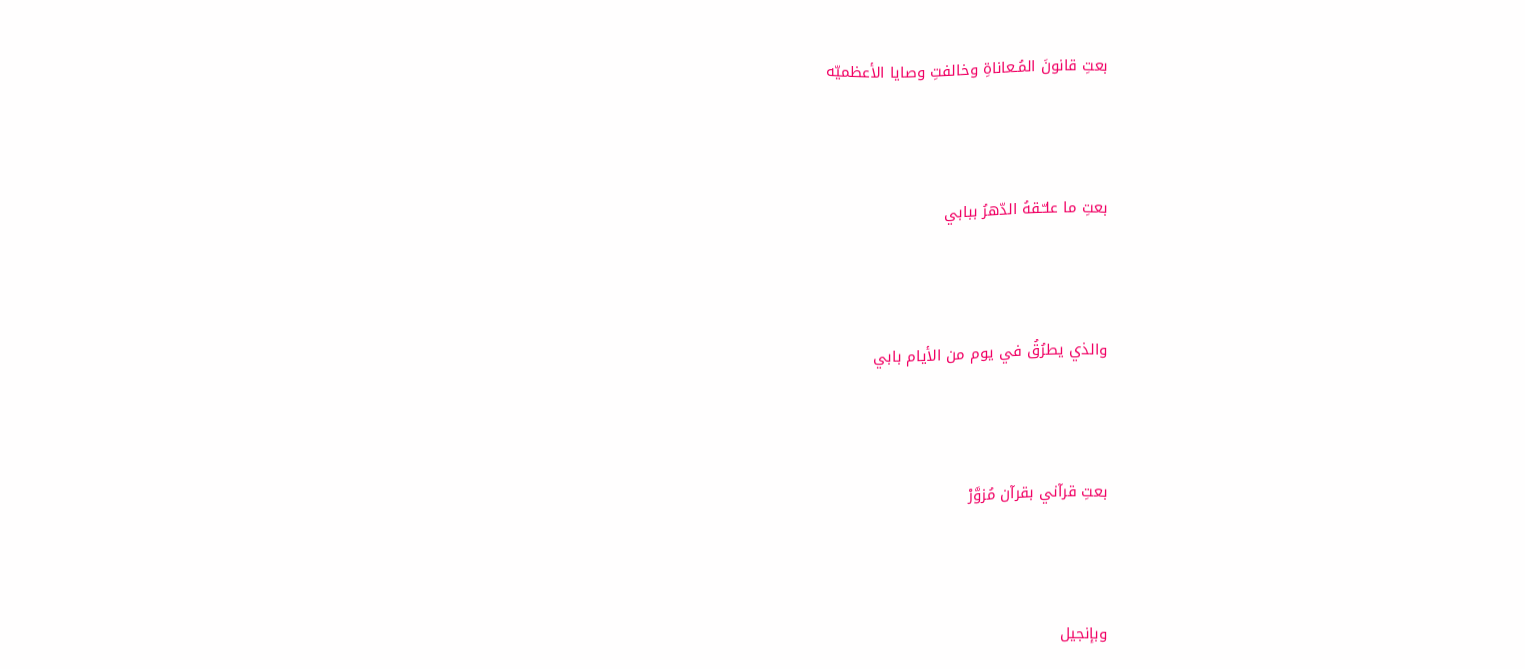بعتِ قانونَ المُـعاناةِ وخالفتِ وصايا الأعظميّه



بعتِ ما علـّـقهُ الدّهرُ ببابي



والذي يطرُقُ في يوم من الأيام بابي



بعتِ قرآني بقرآن مُزوَّرْ



وبإنجيل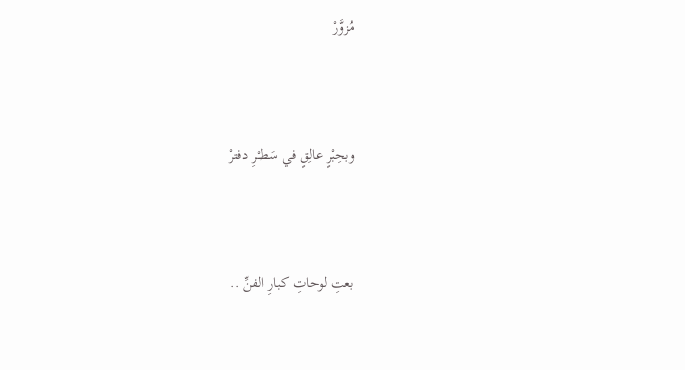مُزوَّرْ



وبحِبْرٍ عالِقٍ في سَطـْـرِ دفترْ



بعتِ لوحاتِ كبارِ الفنِّ ..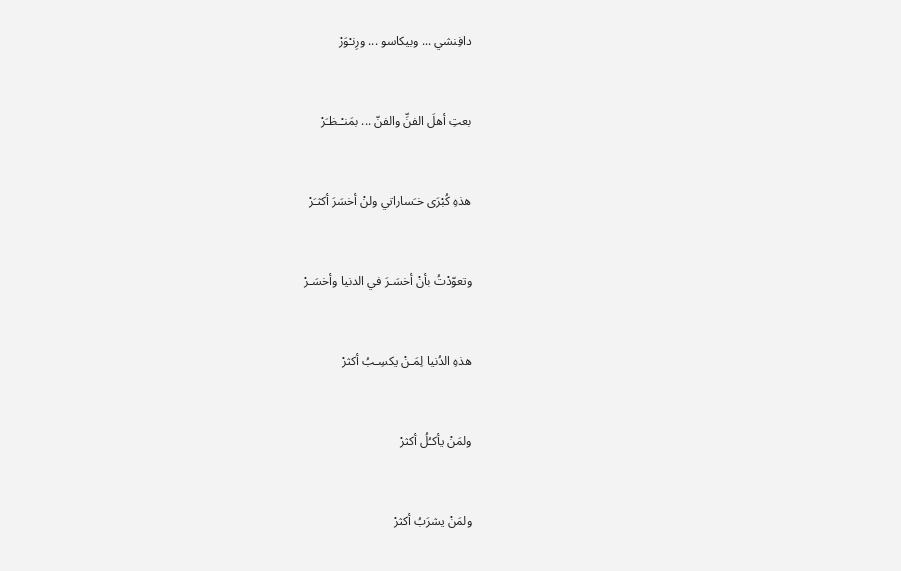دافِنشي ... وبيكاسو ... ورِنـْوَرْ



بعتِ أهلَ الفنِّ والفنّ ... بمَنـْـظـَرْ



هذهِ كُبْرَى خـَساراتي ولنْ أخسَرَ أكثـَرْ



وتعوّدْتُ بأنْ أخسَـرَ في الدنيا وأخسَـرْ



هذهِ الدُنيا لِمَـنْ يكسِـبُ أكثرْ



ولمَنْ يأكـُلُ أكثرْ



ولمَنْ يشرَبُ أكثرْ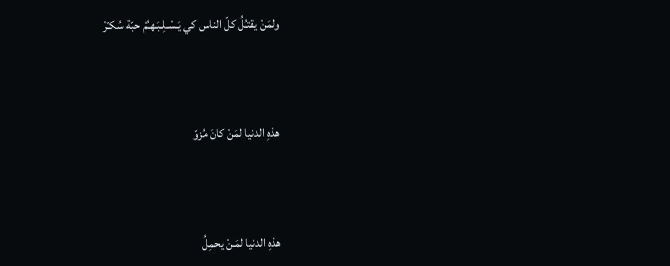ولمَنْ يقتـُلُ كلّ الناس كي يَـسْـلِـبَـهـُمْ حبّة سُكـّرْ



هذهِ الدنيا لمَنْ كانَ مُزوّ



هذهِ الدنيا لمَـنْ يحمِلُ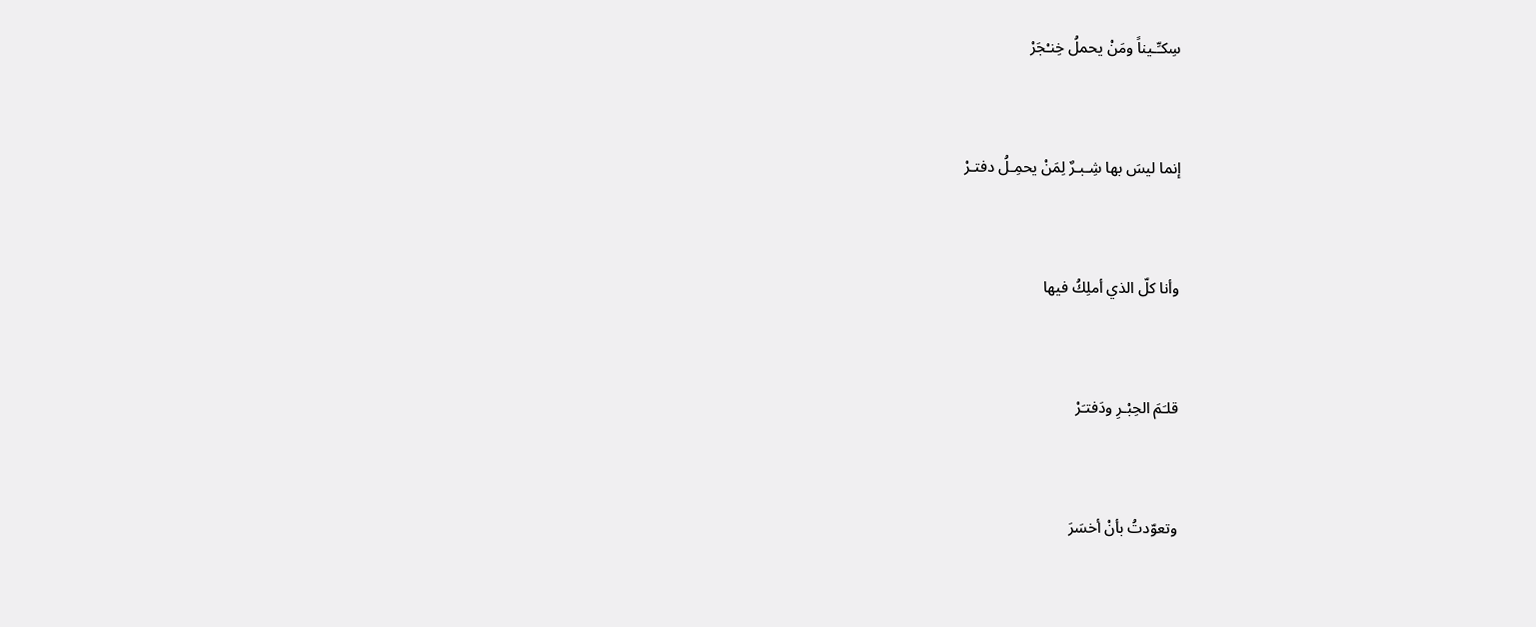سِكـِّـيناً ومَنْ يحملُ خِنـْجَرْ



إنما ليسَ بها شِـبـرٌ لِمَنْ يحمِـلُ دفتـرْ



وأنا كلّ الذي أملِكُ فيها



قلـَمَ الحِبْـرِ ودَفتـَرْ



وتعوّدتُ بأنْ أخسَرَ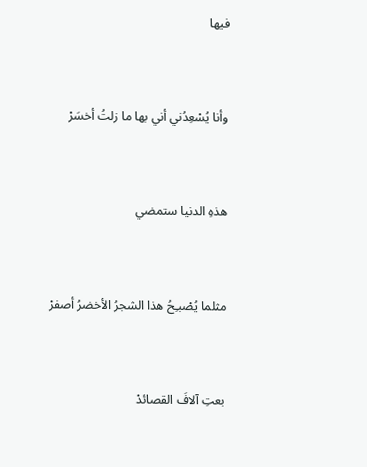فيها



وأنا يُسْعِدُني أني بها ما زلتُ أخسَرْ



هذهِ الدنيا ستمضي



مثلما يُصْبـِحُ هذا الشجرُ الأخضرُ أصفرْ



بعتِ آلافَ القصائدْ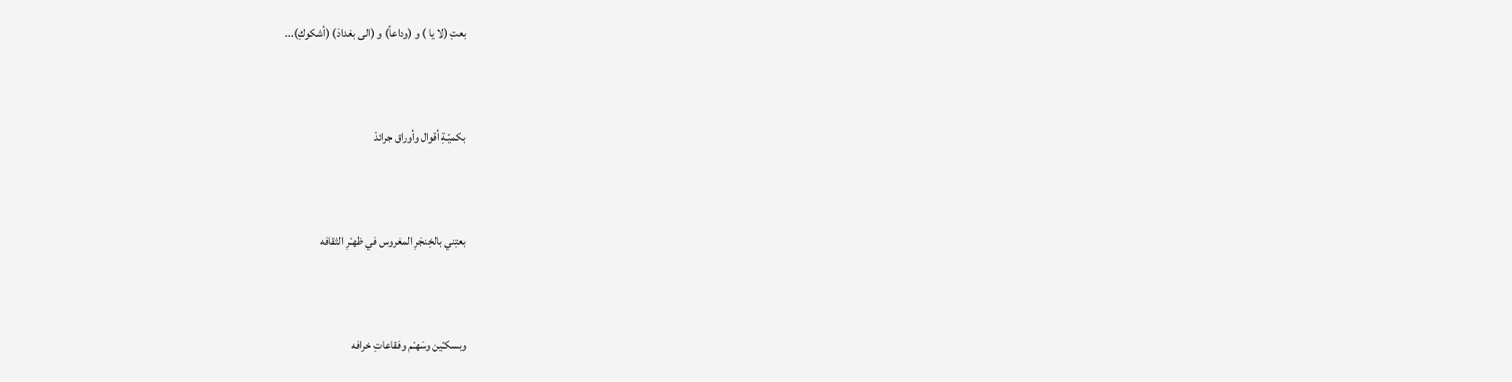بعتِ (لا يا ) و (وداعاً) و (الى بغدادَ) (أشكوكِ)...



بكميّـةِ أقوال وأوراق جرائدْ



بعتِني بالخِنجَرِ المغروس في ظهـْرِ الثقافه



وبسكـّين وسَهـْم وفقاعاتِ خرافه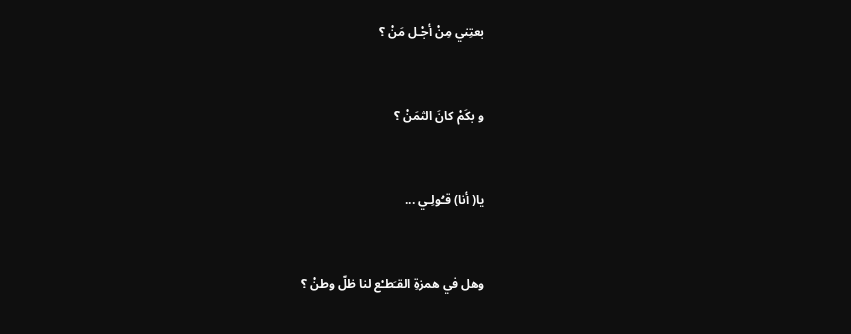بعتِني مِنْ أجْـل مَنْ ؟



و بكَمْ كانَ الثمَنْ ؟



يا( أنا) قـُولِـي ...



وهل في همزةِ القـَطـْع لنا ظلّ وطنْ ؟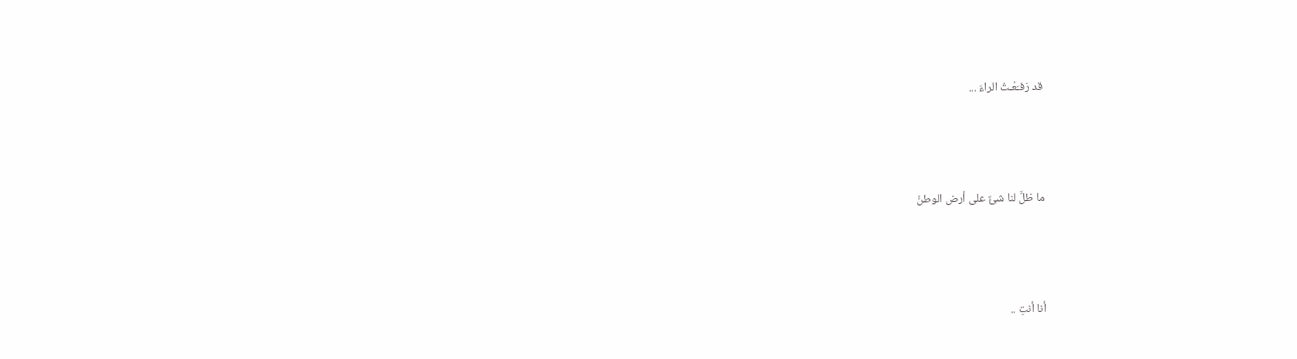قد رَفـَعْـتُ الراءَ ...



ما ظلَّ لنا شئٌ على أرض الوطنْ



أنا أنتِ ..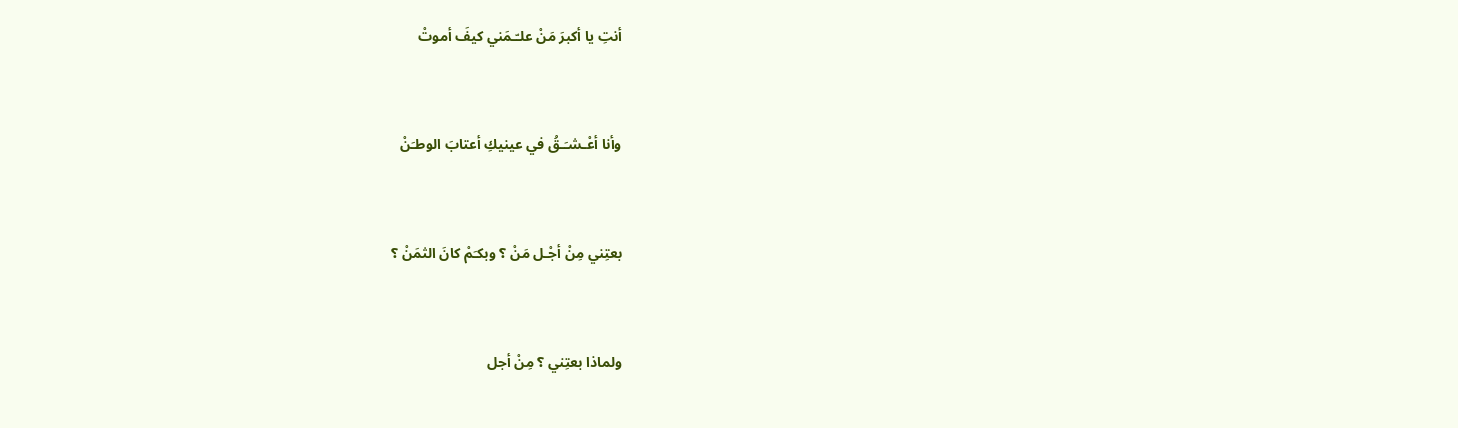أنتِ يا أكبرَ مَنْ علـّـمَني كيفَ أموتْ



وأنا أعْـشـَـقُ في عينيكِ أعتابَ الوطـَنْ



بعتِني مِنْ أجْـل مَنْ ؟ وبكـَمْ كانَ الثمَنْ ؟



ولماذا بعتِني ؟ مِنْ أجل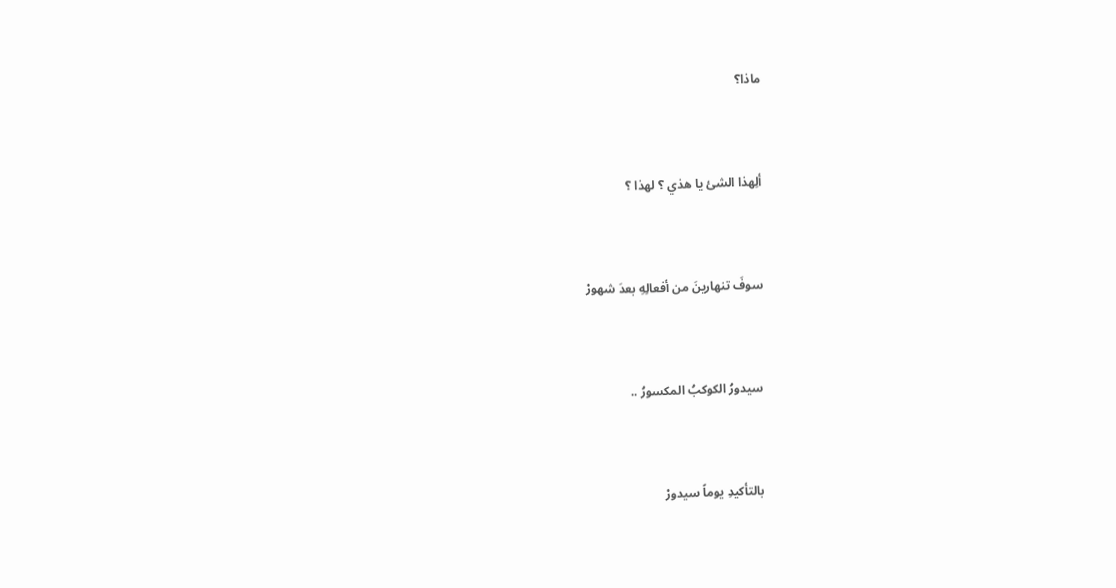ماذا؟



ألِهذا الشئ يا هذي ؟ لهذا ؟



سوفَ تنهارينَ من أفعالِهِ بعدَ شهورْ



سيدورُ الكوكبُ المكسورُ ..



بالتأكيدِ يوماً سيدورْ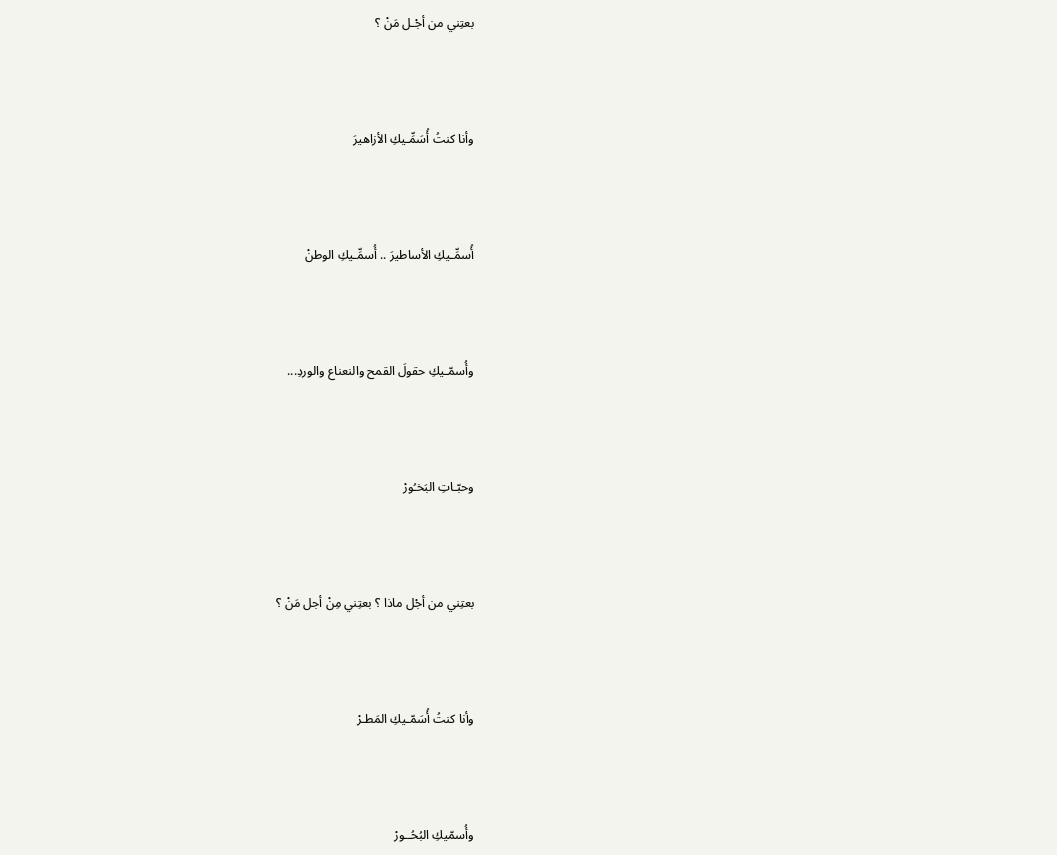بعتِني من أجْـل مَنْ ؟



وأنا كنتُ أُسَمِّـيكِ الأزاهيرَ



أُسمِّـيكِ الأساطيرَ .. أُسمِّـيكِ الوطنْ



وأُسمّـيكِ حقولَ القمح والنعناع والوردِ...



وحبّـاتِ البَخـُورْ



بعتِني من أجْل ماذا ؟ بعتِني مِنْ أجل مَنْ ؟



وأنا كنتُ أُسَمّـيكِ المَطـرْ



وأُسمّيكِ البُحُــورْ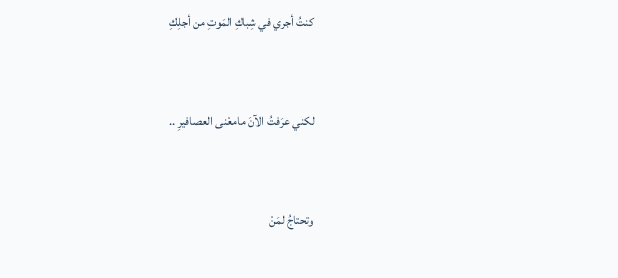كنتُ أجري في شِباكِ المَوتِ من أجلِكِ



لكني عرَفتُ الآنَ مامعْنى العصافيرِ ..



وتحتاجُ لمَنْ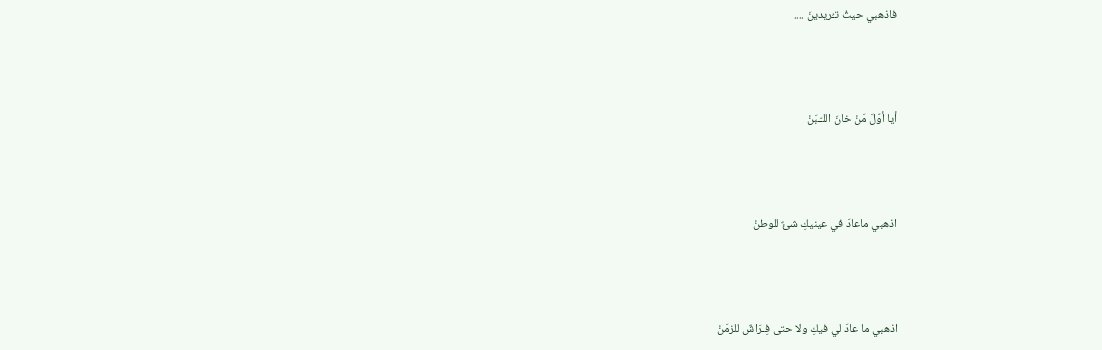فاذهبي حيثُ تـُريدينَ ....



أيا أوّلَ مَنْ خانَ اللـّـبَنْ



اذهبي ماعادَ في عينيكِ شئٌ للوطنْ



اذهبي ما عادَ لي فيكِ ولا حتى فِـرَاشٌ للزمَنْ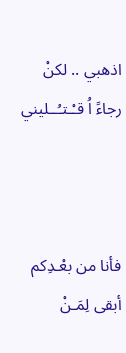اذهبي .. لكنْ رجاءً اُ قـْـتـُــليني



فأنا من بعْـدِكم أبقى لِمَـنْ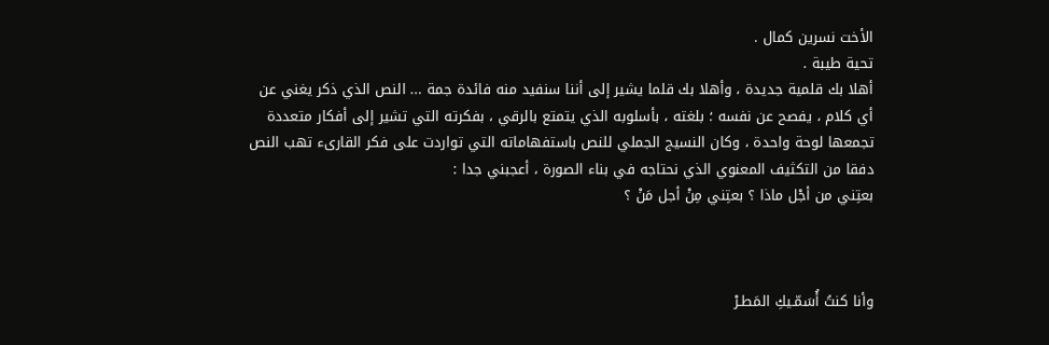الأخت نسرين كمال .
تحية طيبة .
أهلا بك قلمية جديدة ، وأهلا بك قلما يشير إلى أننا سنفيد منه فائدة جمة ... النص الذي ذكر يغني عن أي كلام ، يفصح عن نفسه ؛ بلغته ، بأسلوبه الذي يتمتع بالرقي ، بفكرته التي تشير إلى أفكار متعددة تجمعها لوحة واحدة ، وكان النسيج الجملي للنص باستفهاماته التي تواردت على فكر القارىء تهب النص دفقا من التكثيف المعنوي الذي نحتاجه في بناء الصورة ، أعجبني جدا :
بعتِني من أجْل ماذا ؟ بعتِني مِنْ أجل مَنْ ؟



وأنا كنتُ أُسَمّـيكِ المَطـرْ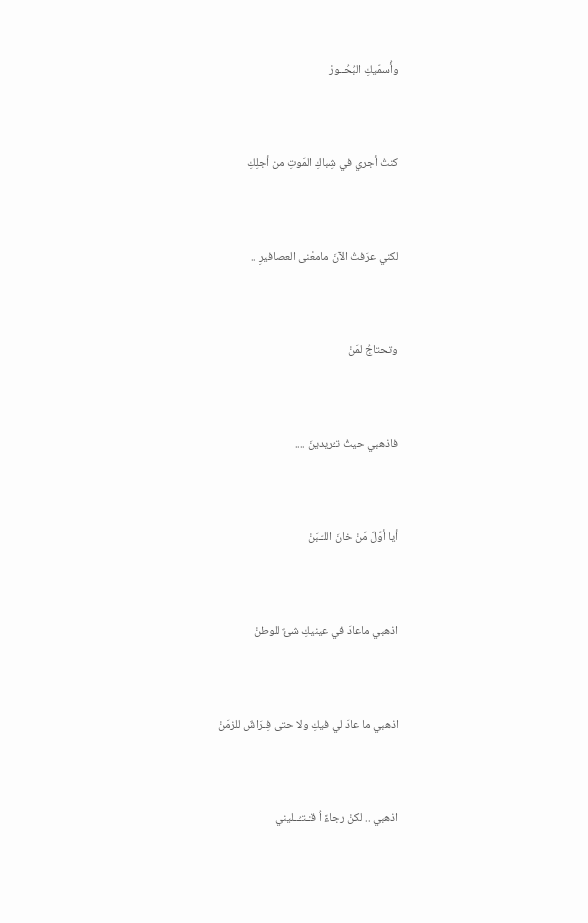وأُسمّيكِ البُحُــورْ



كنتُ أجري في شِباكِ المَوتِ من أجلِكِ



لكني عرَفتُ الآنَ مامعْنى العصافيرِ ..



وتحتاجُ لمَنْ



فاذهبي حيثُ تـُريدينَ ....



أيا أوّلَ مَنْ خانَ اللـّـبَنْ



اذهبي ماعادَ في عينيكِ شئٌ للوطنْ



اذهبي ما عادَ لي فيكِ ولا حتى فِـرَاشٌ للزمَنْ



اذهبي .. لكنْ رجاءً اُ قـْـتـُــليني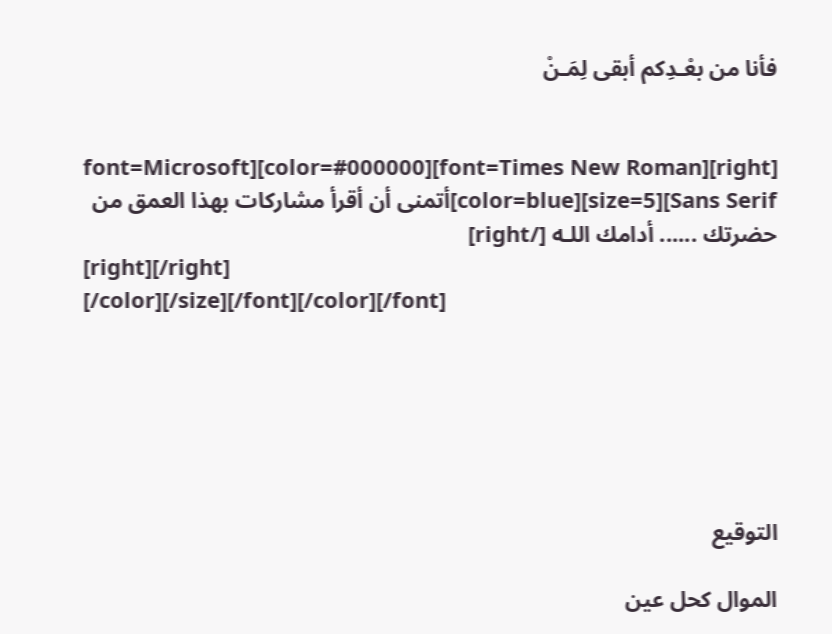فأنا من بعْـدِكم أبقى لِمَـنْ


[right][font=Times New Roman][color=#000000][font=Microsoft Sans Serif][size=5][color=blue]أتمنى أن أقرأ مشاركات بهذا العمق من حضرتك ...... أدامك اللـه [/right]
[right][/right]
[/color][/size][/font][/color][/font]






التوقيع

الموال كحل عين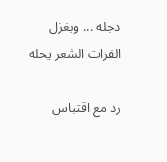دجله ... وبغزل الفرات الشعر يحله

رد مع اقتباس